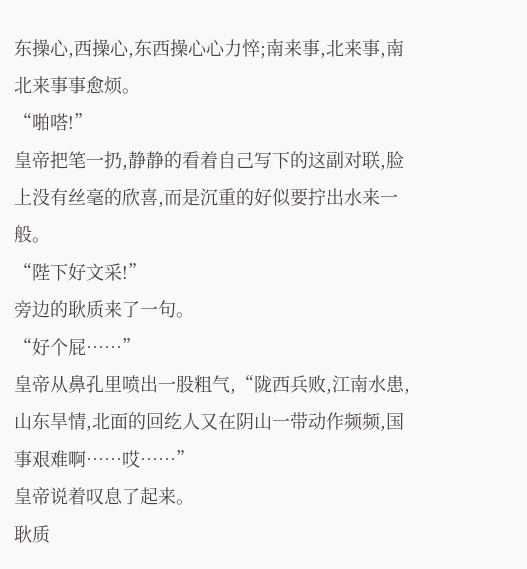东操心,西操心,东西操心心力悴;南来事,北来事,南北来事事愈烦。
“啪嗒!”
皇帝把笔一扔,静静的看着自己写下的这副对联,脸上没有丝毫的欣喜,而是沉重的好似要拧出水来一般。
“陛下好文采!”
旁边的耿质来了一句。
“好个屁……”
皇帝从鼻孔里喷出一股粗气,“陇西兵败,江南水患,山东旱情,北面的回纥人又在阴山一带动作频频,国事艰难啊……哎……”
皇帝说着叹息了起来。
耿质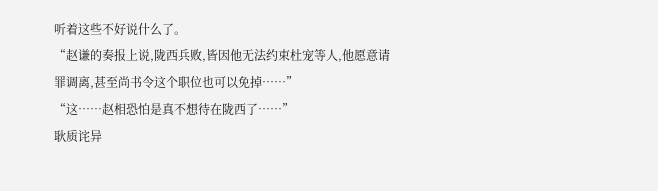听着这些不好说什么了。
“赵谦的奏报上说,陇西兵败,皆因他无法约束杜宠等人,他愿意请罪调离,甚至尚书令这个职位也可以免掉……”
“这……赵相恐怕是真不想待在陇西了……”
耿质诧异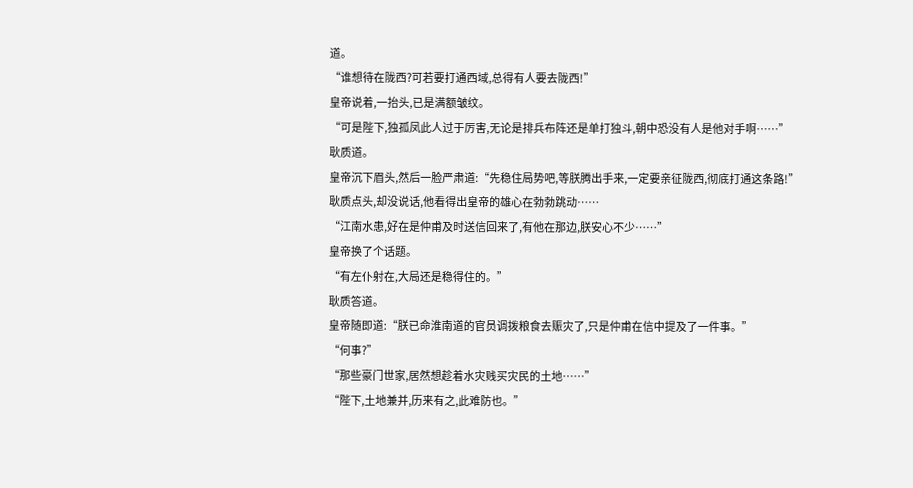道。
“谁想待在陇西?可若要打通西域,总得有人要去陇西!”
皇帝说着,一抬头,已是满额皱纹。
“可是陛下,独孤凤此人过于厉害,无论是排兵布阵还是单打独斗,朝中恐没有人是他对手啊……”
耿质道。
皇帝沉下眉头,然后一脸严肃道:“先稳住局势吧,等朕腾出手来,一定要亲征陇西,彻底打通这条路!”
耿质点头,却没说话,他看得出皇帝的雄心在勃勃跳动……
“江南水患,好在是仲甫及时送信回来了,有他在那边,朕安心不少……”
皇帝换了个话题。
“有左仆射在,大局还是稳得住的。”
耿质答道。
皇帝随即道:“朕已命淮南道的官员调拨粮食去赈灾了,只是仲甫在信中提及了一件事。”
“何事?”
“那些豪门世家,居然想趁着水灾贱买灾民的土地……”
“陛下,土地兼并,历来有之,此难防也。”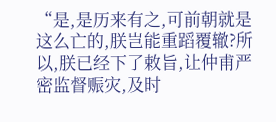“是,是历来有之,可前朝就是这么亡的,朕岂能重蹈覆辙?所以,朕已经下了敕旨,让仲甫严密监督赈灾,及时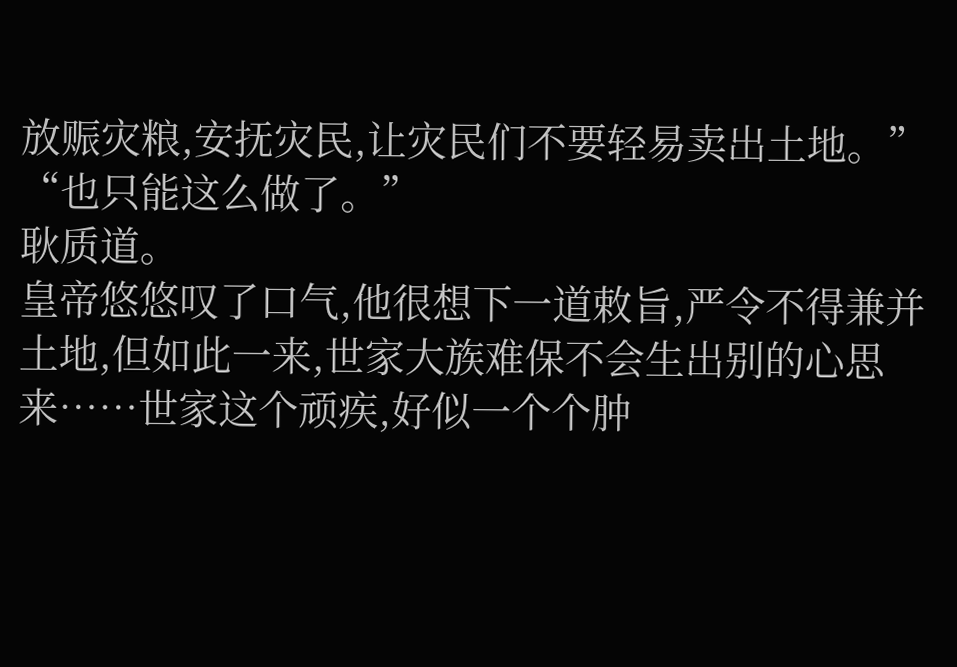放赈灾粮,安抚灾民,让灾民们不要轻易卖出土地。”
“也只能这么做了。”
耿质道。
皇帝悠悠叹了口气,他很想下一道敕旨,严令不得兼并土地,但如此一来,世家大族难保不会生出别的心思来……世家这个顽疾,好似一个个肿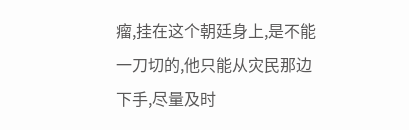瘤,挂在这个朝廷身上,是不能一刀切的,他只能从灾民那边下手,尽量及时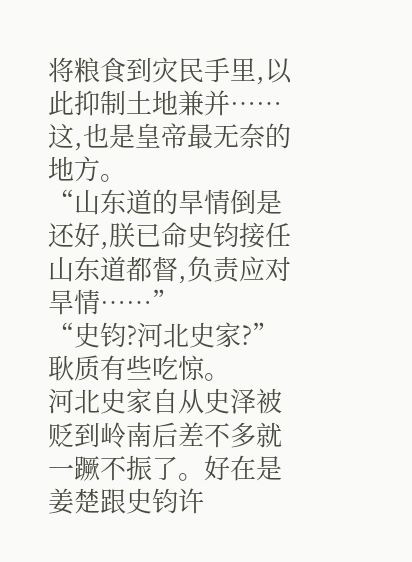将粮食到灾民手里,以此抑制土地兼并……
这,也是皇帝最无奈的地方。
“山东道的旱情倒是还好,朕已命史钧接任山东道都督,负责应对旱情……”
“史钧?河北史家?”
耿质有些吃惊。
河北史家自从史泽被贬到岭南后差不多就一蹶不振了。好在是姜楚跟史钧许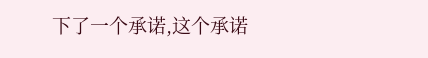下了一个承诺,这个承诺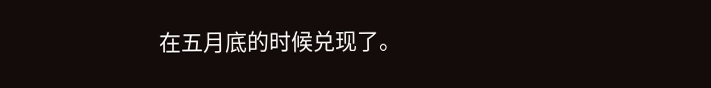在五月底的时候兑现了。